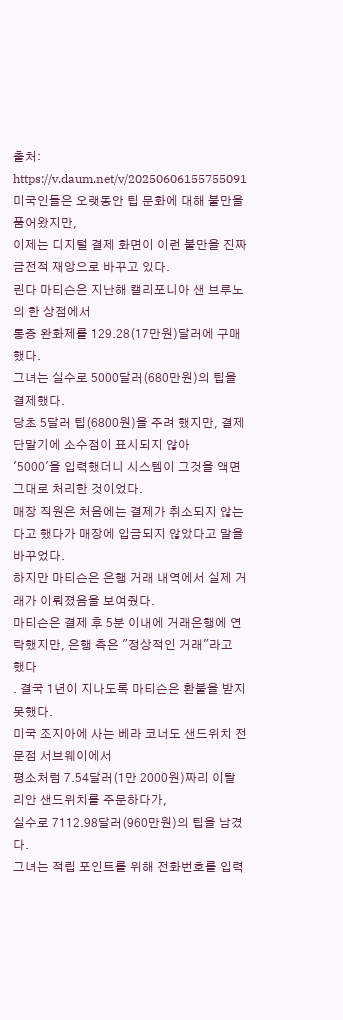출처: https://v.daum.net/v/20250606155755091
미국인들은 오랫동안 팁 문화에 대해 불만을 품어왔지만,
이제는 디지털 결제 화면이 이런 불만을 진짜 금전적 재앙으로 바꾸고 있다.
린다 마티슨은 지난해 캘리포니아 샌 브루노의 한 상점에서
통증 완화제를 129.28(17만원)달러에 구매했다.
그녀는 실수로 5000달러(680만원)의 팁을 결제했다.
당초 5달러 팁(6800원)을 주려 했지만, 결제 단말기에 소수점이 표시되지 않아
'5000'을 입력했더니 시스템이 그것을 액면 그대로 처리한 것이었다.
매장 직원은 처음에는 결제가 취소되지 않는다고 했다가 매장에 입금되지 않았다고 말을 바꾸었다.
하지만 마티슨은 은행 거래 내역에서 실제 거래가 이뤄졌음을 보여줬다.
마티슨은 결제 후 5분 이내에 거래은행에 연락했지만, 은행 측은 "정상적인 거래"라고 했다
. 결국 1년이 지나도록 마티슨은 환불을 받지 못했다.
미국 조지아에 사는 베라 코너도 샌드위치 전문점 서브웨이에서
평소처럼 7.54달러(1만 2000원)짜리 이탈리안 샌드위치를 주문하다가,
실수로 7112.98달러(960만원)의 팁을 남겼다.
그녀는 적립 포인트를 위해 전화번호를 입력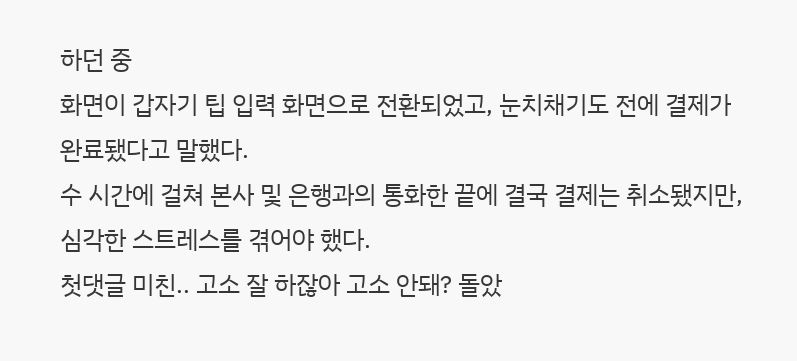하던 중
화면이 갑자기 팁 입력 화면으로 전환되었고, 눈치채기도 전에 결제가 완료됐다고 말했다.
수 시간에 걸쳐 본사 및 은행과의 통화한 끝에 결국 결제는 취소됐지만,
심각한 스트레스를 겪어야 했다.
첫댓글 미친.. 고소 잘 하잖아 고소 안돼? 돌았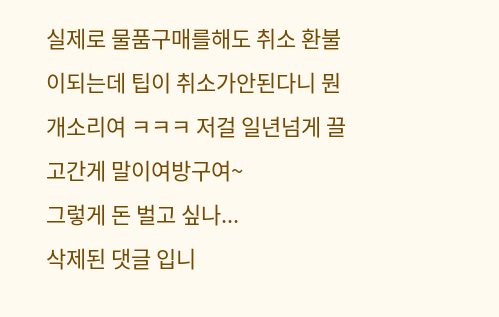실제로 물품구매를해도 취소 환불이되는데 팁이 취소가안된다니 뭔개소리여 ㅋㅋㅋ 저걸 일년넘게 끌고간게 말이여방구여~
그렇게 돈 벌고 싶나...
삭제된 댓글 입니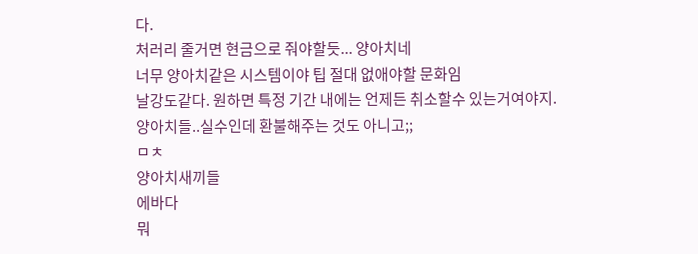다.
처러리 줄거면 현금으로 줘야할듯... 양아치네
너무 양아치같은 시스템이야 팁 절대 없애야할 문화임
날강도같다. 원하면 특정 기간 내에는 언제든 취소할수 있는거여야지.
양아치들..실수인데 환불해주는 것도 아니고;;
ㅁㅊ
양아치새끼들
에바다
뭐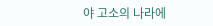야 고소의 나라에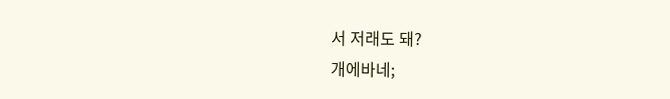서 저래도 돼?
개에바네;